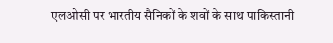एलओसी पर भारतीय सैनिकों के शवों के साथ पाकिस्तानी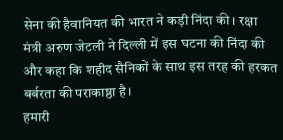सेना की हैवानियत की भारत ने कड़ी निंदा की। रक्षा मंत्री अरुण जेटली ने दिल्ली में इस घटना की निंदा की और कहा कि शहीद सैनिकों के साथ इस तरह की हरकत बर्बरता की पराकाष्ठा है।
हमारी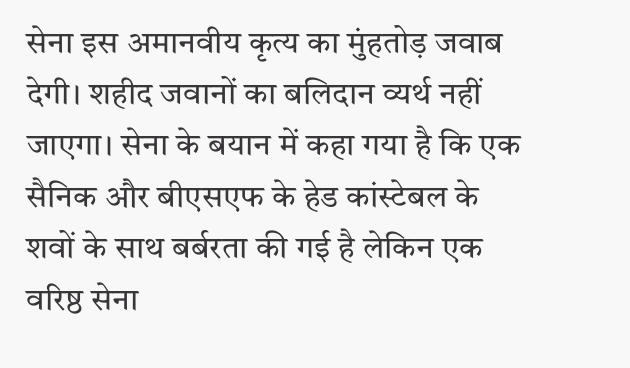सेना इस अमानवीय कृत्य का मुंहतोड़ जवाब देगी। शहीद जवानों का बलिदान व्यर्थ नहीं जाएगा। सेना के बयान में कहा गया है कि एक सैनिक और बीएसएफ के हेड कांस्टेबल के शवों के साथ बर्बरता की गई है लेकिन एक वरिष्ठ सेना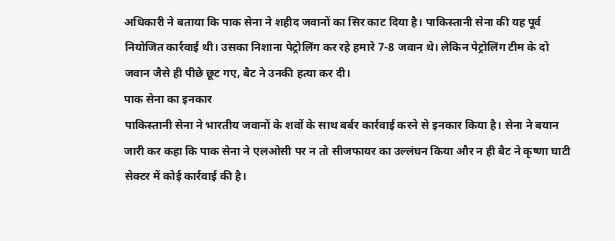अधिकारी ने बताया कि पाक सेना ने शहीद जवानों का सिर काट दिया है। पाकिस्तानी सेना की यह पूर्व नियोजित कार्रवाई थी। उसका निशाना पेट्रोलिंग कर रहे हमारे 7-8 जवान थे। लेकिन पेट्रोलिंग टीम के दो जवान जैसे ही पीछे छूट गए, बैट ने उनकी हत्या कर दी।
पाक सेना का इनकार
पाकिस्तानी सेना ने भारतीय जवानों के शवों के साथ बर्बर कार्रवाई करने से इनकार किया है। सेना ने बयान जारी कर कहा कि पाक सेना ने एलओसी पर न तो सीजफायर का उल्लंघन किया और न ही बैट ने कृष्णा घाटी सेक्टर में कोई कार्रवाई की है।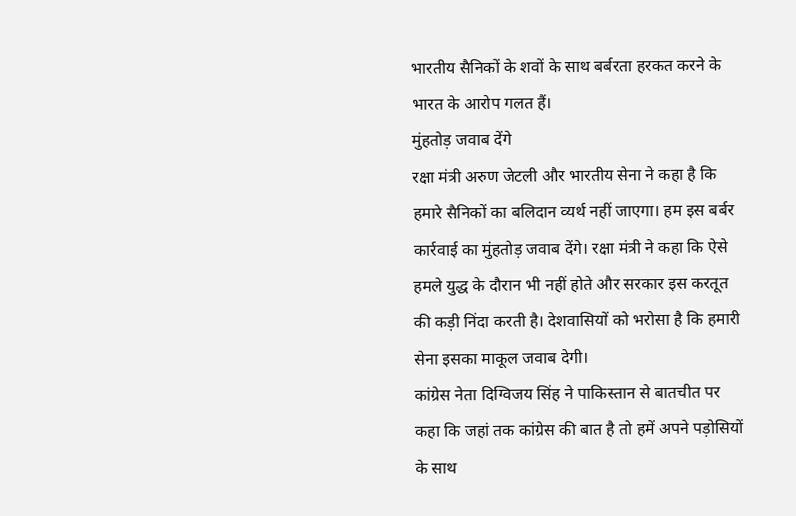भारतीय सैनिकों के शवों के साथ बर्बरता हरकत करने के भारत के आरोप गलत हैं।
मुंहतोड़ जवाब देंगे
रक्षा मंत्री अरुण जेटली और भारतीय सेना ने कहा है कि हमारे सैनिकों का बलिदान व्यर्थ नहीं जाएगा। हम इस बर्बर कार्रवाई का मुंहतोड़ जवाब देंगे। रक्षा मंत्री ने कहा कि ऐसे हमले युद्ध के दौरान भी नहीं होते और सरकार इस करतूत की कड़ी निंदा करती है। देशवासियों को भरोसा है कि हमारी सेना इसका माकूल जवाब देगी।
कांग्रेस नेता दिग्विजय सिंह ने पाकिस्तान से बातचीत पर कहा कि जहां तक कांग्रेस की बात है तो हमें अपने पड़ोसियों के साथ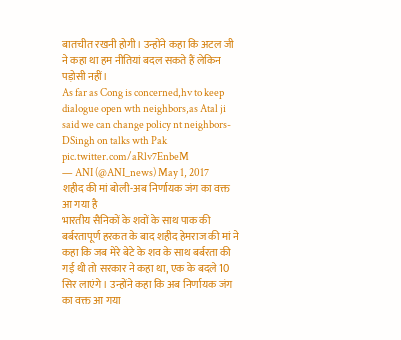बातचीत रखनी होगी। उन्होंने कहा कि अटल जी ने कहा था हम नीतियां बदल सकते हैं लेकिन पड़ोसी नहीं।
As far as Cong is concerned,hv to keep dialogue open wth neighbors,as Atal ji said we can change policy nt neighbors-DSingh on talks wth Pak pic.twitter.com/aRlv7EnbeM
— ANI (@ANI_news) May 1, 2017
शहीद की मां बोली-अब निर्णायक जंग का वक्त आ गया है
भारतीय सैनिकों के शवों के साथ पाक की बर्बरतापूर्ण हरकत के बाद शहीद हेमराज की मां ने कहा कि जब मेरे बेटे के शव के साथ बर्बरता की गई थी तो सरकार ने कहा था, एक के बदले 10 सिर लाएंगे। उन्होंने कहा कि अब निर्णायक जंग का वक्त आ गया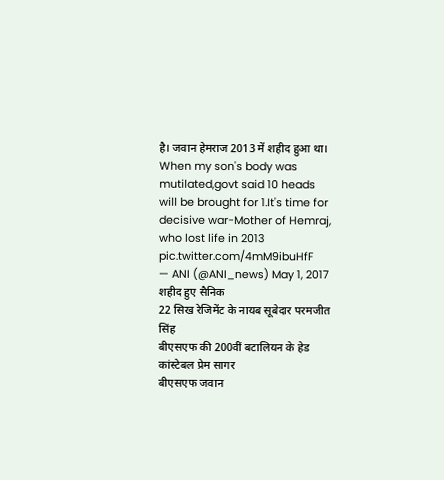है। जवान हेमराज 2013 में शहीद हुआ था।
When my son's body was mutilated,govt said 10 heads will be brought for 1.It's time for decisive war-Mother of Hemraj, who lost life in 2013 pic.twitter.com/4mM9ibuHfF
— ANI (@ANI_news) May 1, 2017
शहीद हुए सैनिक
22 सिख रेजिमेंट के नायब सूबेदार परमजीत सिंह
बीएसएफ की 200वीं बटालियन के हेड कांस्टेबल प्रेम सागर
बीएसएफ जवान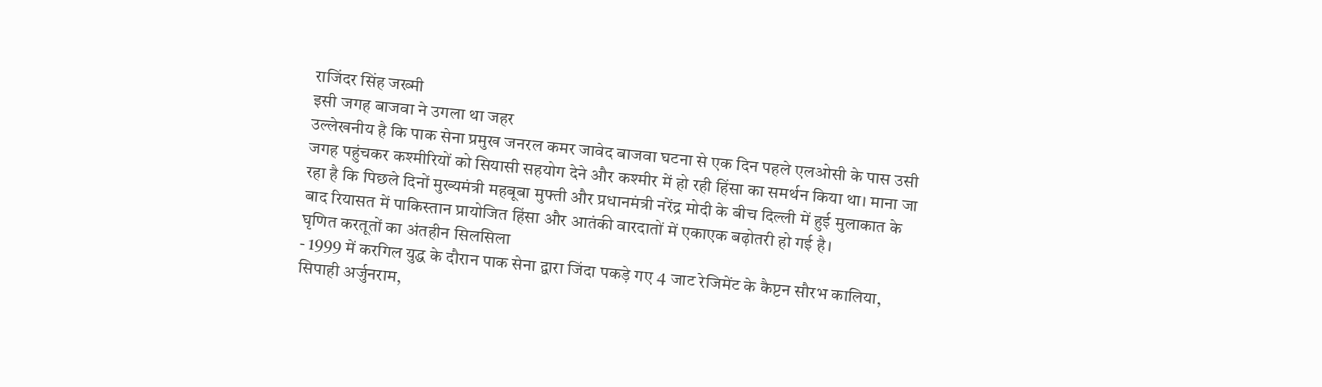राजिंदर सिंह जख्मी
इसी जगह बाजवा ने उगला था जहर
उल्लेखनीय है कि पाक सेना प्रमुख जनरल कमर जावेद बाजवा घटना से एक दिन पहले एलओसी के पास उसी जगह पहुंचकर कश्मीरियों को सियासी सहयोग देने और कश्मीर में हो रही हिंसा का समर्थन किया था। माना जा रहा है कि पिछले दिनों मुख्यमंत्री महबूबा मुफ्ती और प्रधानमंत्री नरेंद्र मोदी के बीच दिल्ली में हुई मुलाकात के बाद रियासत में पाकिस्तान प्रायोजित हिंसा और आतंकी वारदातों में एकाएक बढ़ोतरी हो गई है।
घृणित करतूतों का अंतहीन सिलसिला
- 1999 में करगिल युद्ध के दौरान पाक सेना द्वारा जिंदा पकड़े गए 4 जाट रेजिमेंट के कैप्टन सौरभ कालिया, सिपाही अर्जुनराम,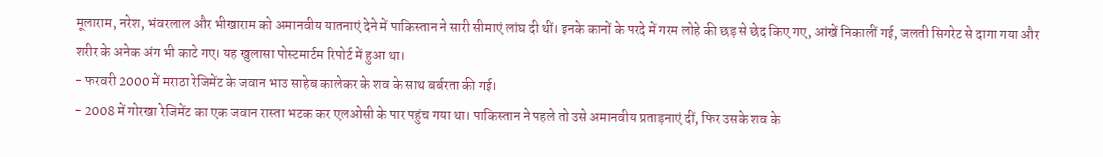मूलाराम, नरेश, भंवरलाल और भीखाराम को अमानवीय यातनाएं देने में पाकिस्तान ने सारी सीमाएं लांघ दी थीं। इनके कानों के परदे में गरम लोहे की छड़ से छेद किए गए, आंखें निकालीं गई, जलती सिगरेट से दागा गया और शरीर के अनेक अंग भी काटे गए। यह खुलासा पोस्टमार्टम रिपोर्ट में हुआ था।
- फरवरी 2000 में मराठा रेजिमेंट के जवान भाउ साहेब कालेकर के शव के साथ बर्बरता की गई।
- 2008 में गोरखा रेजिमेंट का एक जवान रास्ता भटक कर एलओसी के पार पहुंच गया था। पाकिस्तान ने पहले तो उसे अमानवीय प्रताड़नाएं दीं, फिर उसके शव के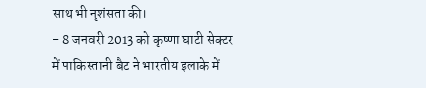साथ भी नृशंसता की।
- 8 जनवरी 2013 को कृष्णा घाटी सेक्टर में पाकिस्तानी बैट ने भारतीय इलाके में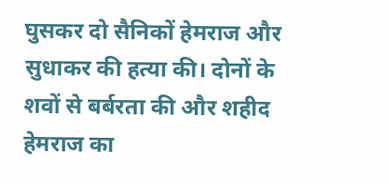घुसकर दो सैनिकों हेमराज और सुधाकर की हत्या की। दोनों के शवों से बर्बरता की और शहीद हेमराज का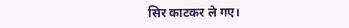सिर काटकर ले गए।